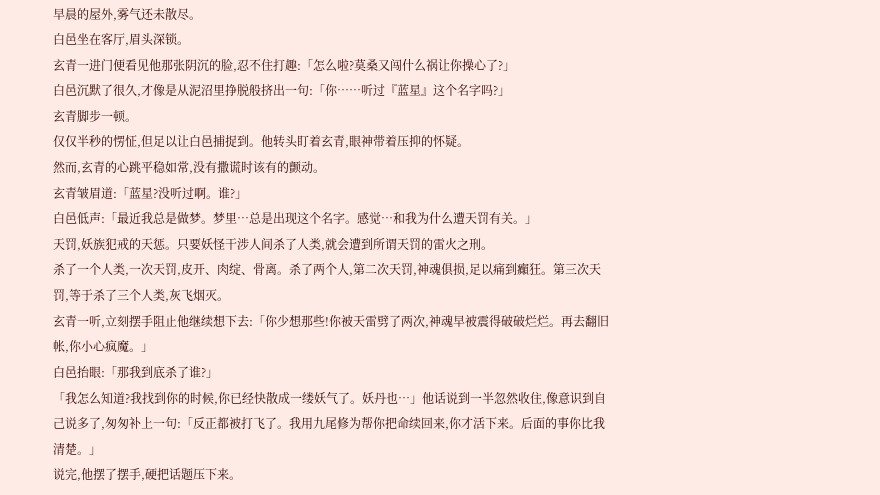早晨的屋外,雾气还未散尽。
白邑坐在客厅,眉头深锁。
玄青一进门便看见他那张阴沉的脸,忍不住打趣:「怎么啦?莫桑又闯什么祸让你操心了?」
白邑沉默了很久,才像是从泥沼里挣脱般挤出一句:「你……听过『蓝星』这个名字吗?」
玄青脚步一顿。
仅仅半秒的愣怔,但足以让白邑捕捉到。他转头盯着玄青,眼神带着压抑的怀疑。
然而,玄青的心跳平稳如常,没有撒谎时该有的颤动。
玄青皱眉道:「蓝星?没听过啊。谁?」
白邑低声:「最近我总是做梦。梦里…总是出现这个名字。感觉…和我为什么遭天罚有关。」
天罚,妖族犯戒的天惩。只要妖怪干涉人间杀了人类,就会遭到所谓天罚的雷火之刑。
杀了一个人类,一次天罚,皮开、肉绽、骨离。杀了两个人,第二次天罚,神魂俱损,足以痛到癲狂。第三次天罚,等于杀了三个人类,灰飞烟灭。
玄青一听,立刻摆手阻止他继续想下去:「你少想那些!你被天雷劈了两次,神魂早被震得破破烂烂。再去翻旧帐,你小心疯魔。」
白邑抬眼:「那我到底杀了谁?」
「我怎么知道?我找到你的时候,你已经快散成一缕妖气了。妖丹也…」他话说到一半忽然收住,像意识到自己说多了,匆匆补上一句:「反正都被打飞了。我用九尾修为帮你把命续回来,你才活下来。后面的事你比我清楚。」
说完,他摆了摆手,硬把话题压下来。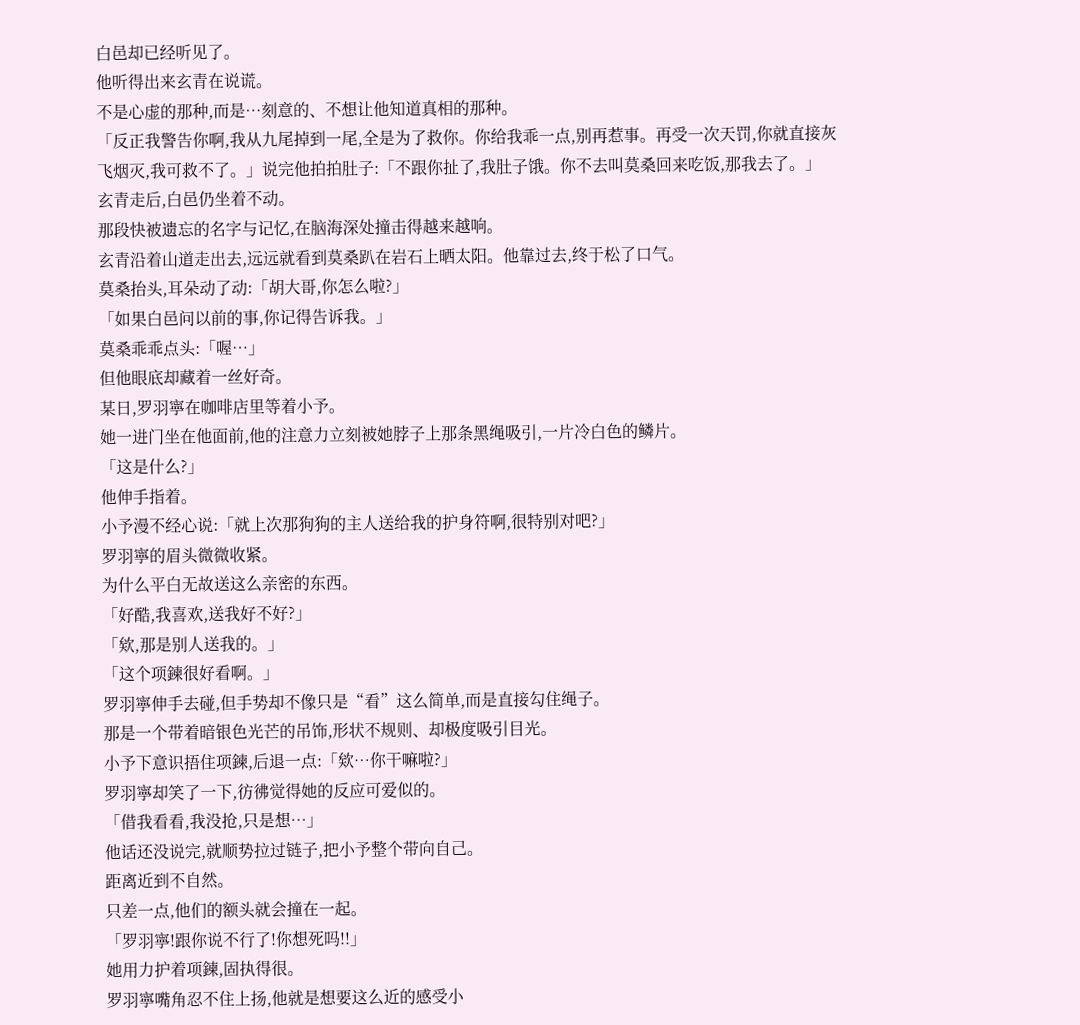白邑却已经听见了。
他听得出来玄青在说谎。
不是心虚的那种,而是…刻意的、不想让他知道真相的那种。
「反正我警告你啊,我从九尾掉到一尾,全是为了救你。你给我乖一点,别再惹事。再受一次天罚,你就直接灰飞烟灭,我可救不了。」说完他拍拍肚子:「不跟你扯了,我肚子饿。你不去叫莫桑回来吃饭,那我去了。」
玄青走后,白邑仍坐着不动。
那段快被遗忘的名字与记忆,在脑海深处撞击得越来越响。
玄青沿着山道走出去,远远就看到莫桑趴在岩石上晒太阳。他靠过去,终于松了口气。
莫桑抬头,耳朵动了动:「胡大哥,你怎么啦?」
「如果白邑问以前的事,你记得告诉我。」
莫桑乖乖点头:「喔…」
但他眼底却藏着一丝好奇。
某日,罗羽寧在咖啡店里等着小予。
她一进门坐在他面前,他的注意力立刻被她脖子上那条黑绳吸引,一片冷白色的鳞片。
「这是什么?」
他伸手指着。
小予漫不经心说:「就上次那狗狗的主人送给我的护身符啊,很特别对吧?」
罗羽寧的眉头微微收紧。
为什么平白无故送这么亲密的东西。
「好酷,我喜欢,送我好不好?」
「欸,那是别人送我的。」
「这个项鍊很好看啊。」
罗羽寧伸手去碰,但手势却不像只是“看”这么简单,而是直接勾住绳子。
那是一个带着暗银色光芒的吊饰,形状不规则、却极度吸引目光。
小予下意识捂住项鍊,后退一点:「欸…你干嘛啦?」
罗羽寧却笑了一下,彷彿觉得她的反应可爱似的。
「借我看看,我没抢,只是想…」
他话还没说完,就顺势拉过链子,把小予整个带向自己。
距离近到不自然。
只差一点,他们的额头就会撞在一起。
「罗羽寧!跟你说不行了!你想死吗!!」
她用力护着项鍊,固执得很。
罗羽寧嘴角忍不住上扬,他就是想要这么近的感受小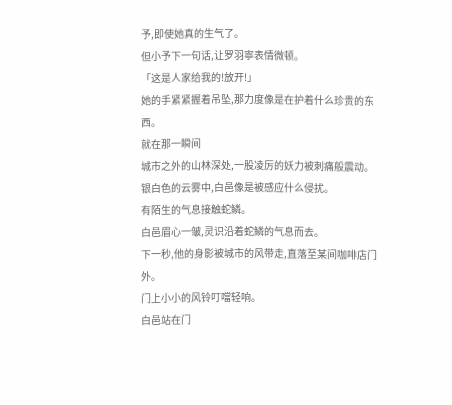予,即使她真的生气了。
但小予下一句话,让罗羽寧表情微顿。
「这是人家给我的!放开!」
她的手紧紧握着吊坠,那力度像是在护着什么珍贵的东西。
就在那一瞬间
城市之外的山林深处,一股凌厉的妖力被刺痛般震动。
银白色的云雾中,白邑像是被感应什么侵扰。
有陌生的气息接触蛇鳞。
白邑眉心一皱,灵识沿着蛇鳞的气息而去。
下一秒,他的身影被城市的风带走,直落至某间咖啡店门外。
门上小小的风铃叮噹轻响。
白邑站在门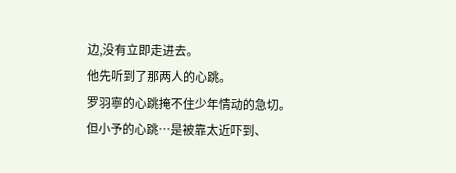边,没有立即走进去。
他先听到了那两人的心跳。
罗羽寧的心跳掩不住少年情动的急切。
但小予的心跳…是被靠太近吓到、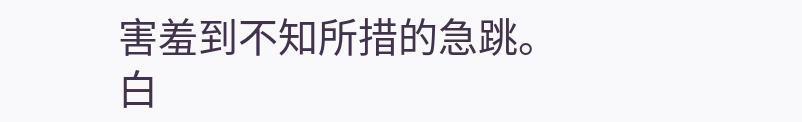害羞到不知所措的急跳。
白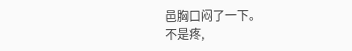邑胸口闷了一下。
不是疼,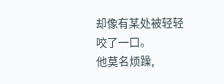却像有某处被轻轻咬了一口。
他莫名烦躁,